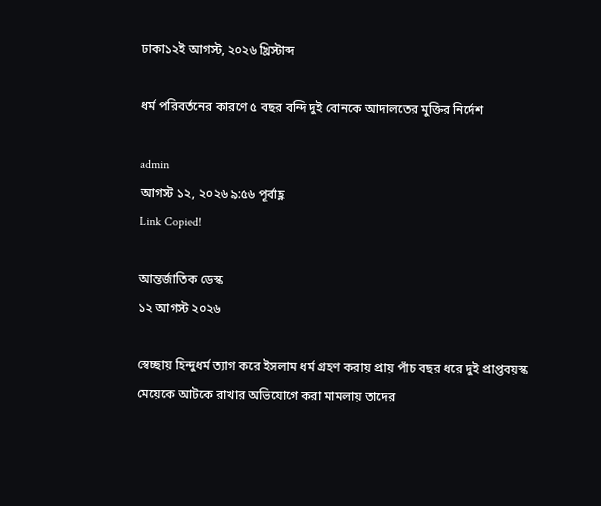ঢাকা১২ই আগস্ট, ২০২৬ খ্রিস্টাব্দ

ধর্ম পরিবর্তনের কারণে ৫ বছর বন্দি দুই বোনকে আদালতের মুক্তির নির্দেশ

admin
আগস্ট ১২, ২০২৬ ৯:৫৬ পূর্বাহ্ণ
Link Copied!

আন্তর্জাতিক ডেস্ক
১২ আগস্ট ২০২৬

স্বেচ্ছায় হিন্দুধর্ম ত্যাগ করে ইসলাম ধর্ম গ্রহণ করায় প্রায় পাঁচ বছর ধরে দুই প্রাপ্তবয়স্ক মেয়েকে আটকে রাখার অভিযোগে করা মামলায় তাদের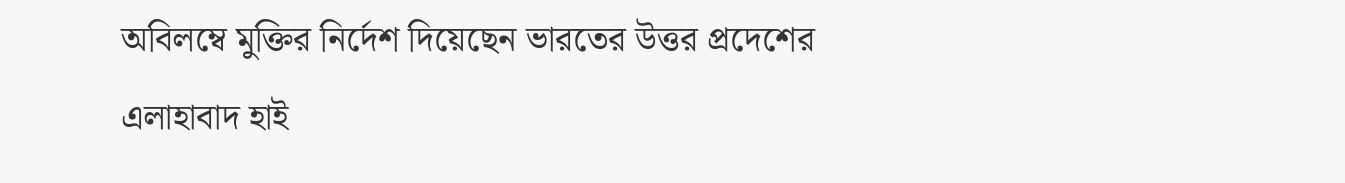অবিলম্বে মুক্তির নির্দেশ দিয়েছেন ভারতের উত্তর প্রদেশের এলাহাবাদ হাই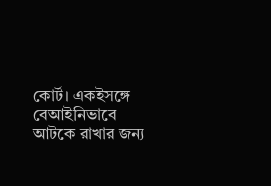কোর্ট। একইসঙ্গে বেআইনিভাবে আটকে রাখার জন্য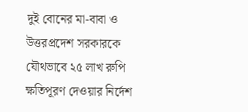দুই বোনের মা-বাবা ও উত্তরপ্রদেশ সরকারকে যৌথভাবে ২৫ লাখ রুপি ক্ষতিপূরণ দেওয়ার নির্দেশ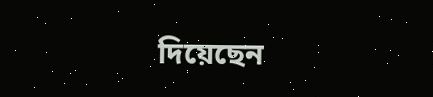দিয়েছেন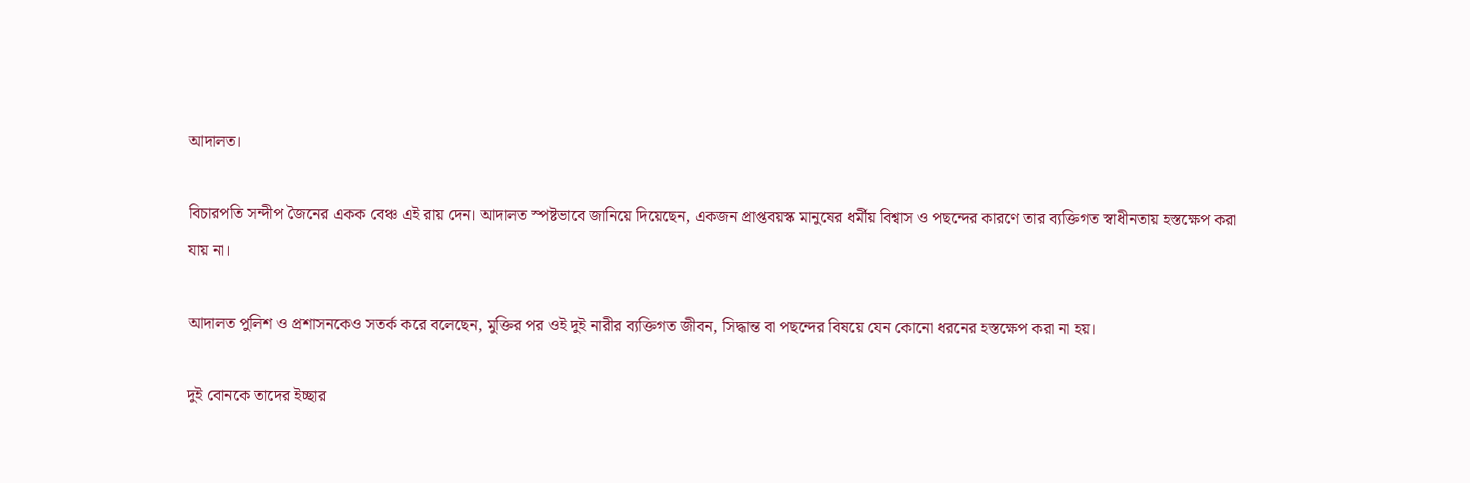আদালত।

বিচারপতি সন্দীপ জৈনের একক বেঞ্চ এই রায় দেন। আদালত স্পষ্টভাবে জানিয়ে দিয়েছেন, একজন প্রাপ্তবয়স্ক মানুষের ধর্মীয় বিশ্বাস ও পছন্দের কারণে তার ব্যক্তিগত স্বাধীনতায় হস্তক্ষেপ করা যায় না।

আদালত পুলিশ ও প্রশাসনকেও সতর্ক করে বলেছেন, মুক্তির পর ওই দুই নারীর ব্যক্তিগত জীবন, সিদ্ধান্ত বা পছন্দের বিষয়ে যেন কোনো ধরনের হস্তক্ষেপ করা না হয়।

দুই বোনকে তাদের ইচ্ছার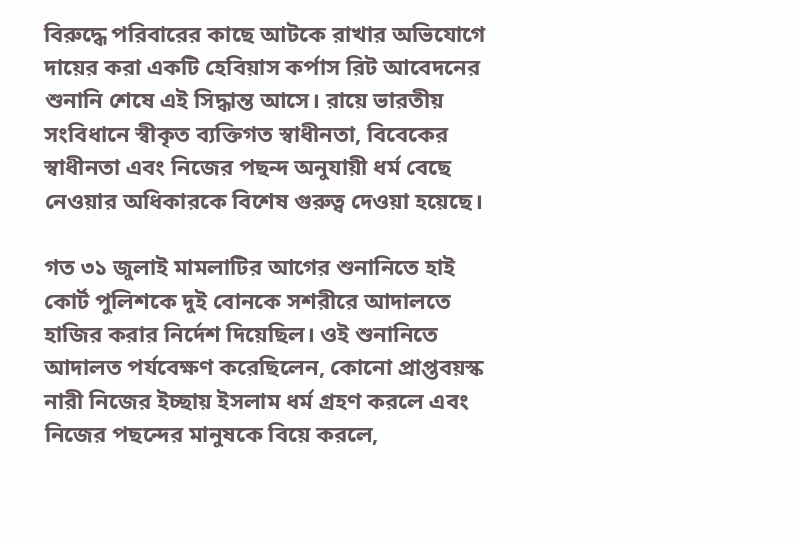বিরুদ্ধে পরিবারের কাছে আটকে রাখার অভিযোগে দায়ের করা একটি হেবিয়াস কর্পাস রিট আবেদনের শুনানি শেষে এই সিদ্ধান্ত আসে। রায়ে ভারতীয় সংবিধানে স্বীকৃত ব্যক্তিগত স্বাধীনতা, বিবেকের স্বাধীনতা এবং নিজের পছন্দ অনুযায়ী ধর্ম বেছে নেওয়ার অধিকারকে বিশেষ গুরুত্ব দেওয়া হয়েছে।

গত ৩১ জুলাই মামলাটির আগের শুনানিতে হাই কোর্ট পুলিশকে দুই বোনকে সশরীরে আদালতে হাজির করার নির্দেশ দিয়েছিল। ওই শুনানিতে আদালত পর্যবেক্ষণ করেছিলেন, কোনো প্রাপ্তবয়স্ক নারী নিজের ইচ্ছায় ইসলাম ধর্ম গ্রহণ করলে এবং নিজের পছন্দের মানুষকে বিয়ে করলে,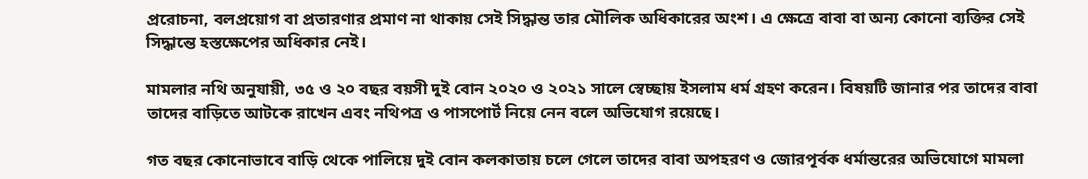প্ররোচনা, বলপ্রয়োগ বা প্রতারণার প্রমাণ না থাকায় সেই সিদ্ধান্ত তার মৌলিক অধিকারের অংশ। এ ক্ষেত্রে বাবা বা অন্য কোনো ব্যক্তির সেই সিদ্ধান্তে হস্তক্ষেপের অধিকার নেই।

মামলার নথি অনুযায়ী, ৩৫ ও ২০ বছর বয়সী দুই বোন ২০২০ ও ২০২১ সালে স্বেচ্ছায় ইসলাম ধর্ম গ্রহণ করেন। বিষয়টি জানার পর তাদের বাবা তাদের বাড়িতে আটকে রাখেন এবং নথিপত্র ও পাসপোর্ট নিয়ে নেন বলে অভিযোগ রয়েছে।

গত বছর কোনোভাবে বাড়ি থেকে পালিয়ে দুই বোন কলকাতায় চলে গেলে তাদের বাবা অপহরণ ও জোরপূর্বক ধর্মান্তরের অভিযোগে মামলা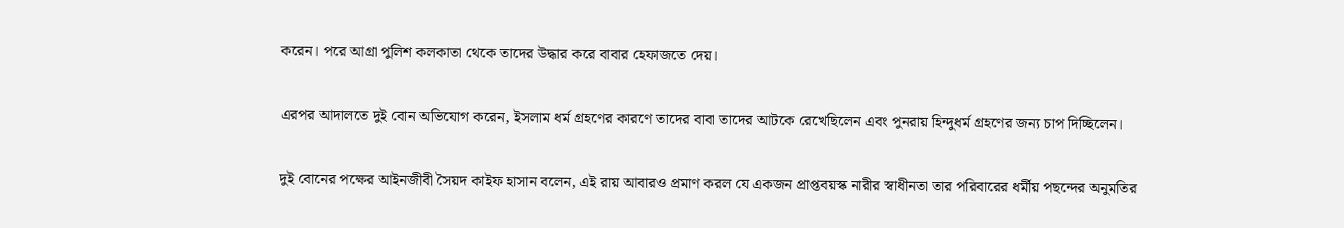করেন। পরে আগ্রা পুলিশ কলকাতা থেকে তাদের উদ্ধার করে বাবার হেফাজতে দেয়।

এরপর আদালতে দুই বোন অভিযোগ করেন, ইসলাম ধর্ম গ্রহণের কারণে তাদের বাবা তাদের আটকে রেখেছিলেন এবং পুনরায় হিন্দুধর্ম গ্রহণের জন্য চাপ দিচ্ছিলেন।

দুই বোনের পক্ষের আইনজীবী সৈয়দ কাইফ হাসান বলেন, এই রায় আবারও প্রমাণ করল যে একজন প্রাপ্তবয়স্ক নারীর স্বাধীনতা তার পরিবারের ধর্মীয় পছন্দের অনুমতির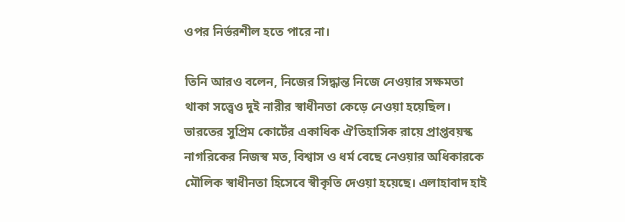ওপর নির্ভরশীল হতে পারে না।

তিনি আরও বলেন, নিজের সিদ্ধান্ত নিজে নেওয়ার সক্ষমতা থাকা সত্ত্বেও দুই নারীর স্বাধীনতা কেড়ে নেওয়া হয়েছিল। ভারতের সুপ্রিম কোর্টের একাধিক ঐতিহাসিক রায়ে প্রাপ্তবয়স্ক নাগরিকের নিজস্ব মত, বিশ্বাস ও ধর্ম বেছে নেওয়ার অধিকারকে মৌলিক স্বাধীনতা হিসেবে স্বীকৃতি দেওয়া হয়েছে। এলাহাবাদ হাই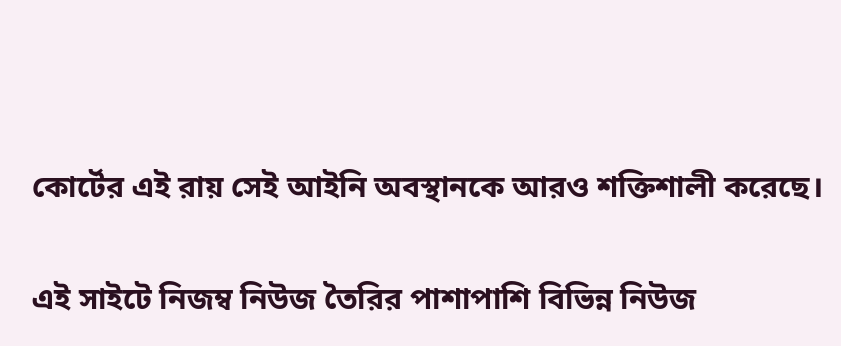কোর্টের এই রায় সেই আইনি অবস্থানকে আরও শক্তিশালী করেছে।

এই সাইটে নিজম্ব নিউজ তৈরির পাশাপাশি বিভিন্ন নিউজ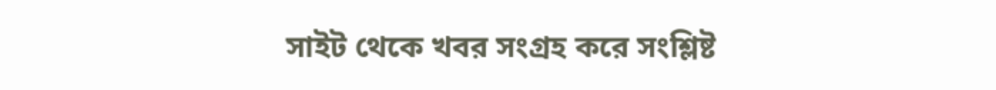সাইট থেকে খবর সংগ্রহ করে সংশ্লিষ্ট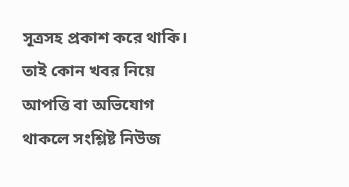সূত্রসহ প্রকাশ করে থাকি। তাই কোন খবর নিয়ে আপত্তি বা অভিযোগ থাকলে সংশ্লিষ্ট নিউজ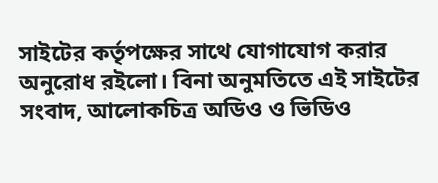সাইটের কর্তৃপক্ষের সাথে যোগাযোগ করার অনুরোধ রইলো। বিনা অনুমতিতে এই সাইটের সংবাদ, আলোকচিত্র অডিও ও ভিডিও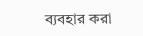ব্যবহার করা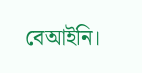বেআইনি।